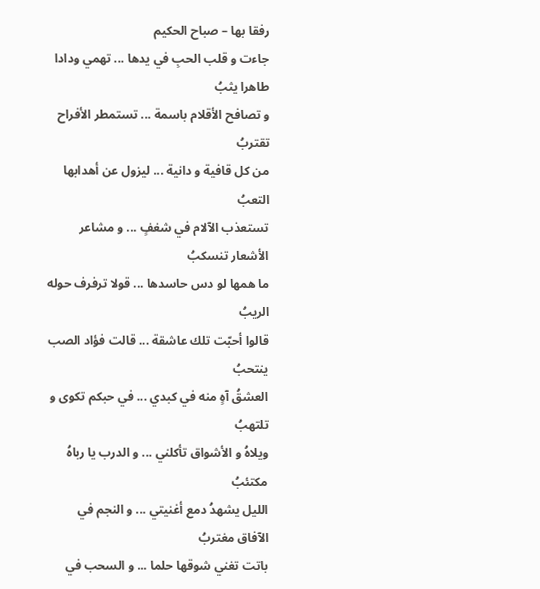رفقا بها – صباح الحكيم
جاءت و قلب الحبِ في يدها ... تهمي ودادا طاهرا يثبُ
و تصافح الأقلام باسمة ... تستمطر الأفراح تقتربُ
من كل قافية و دانية ... ليزول عن أهدابها التعبُ
تستعذب الآلام في شغفٍ ... و مشاعر الأشعار تنسكبُ
ما همها لو دس حاسدها ... قولا ترفرف حوله الريبُ
قالوا أحبّت تلك عاشقة ... قالت فؤاد الصب ينتحبُ
العشقُ آهٍ منه في كبدي ... في حبكم تكوى و تلتهبُ
ويلاهُ و الأشواق تأكلني ... و الدرب يا رباهُ مكتئبُ
الليل يشهدُ دمع أغنيتي ... و النجم في الآفاق مغتربُ
باتت تغني شوقها حلما ... و السحب في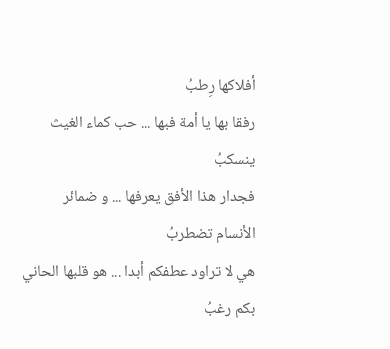أفلاكها رِطبُ
رفقا بها يا أمة فبها ... حب كماء الغيث ينسكبُ
فجدار هذا الأفق يعرفها ... و ضمائر الأنسام تضطربُ
هي لا تراود عطفكم أبدا ... هو قلبها الحاني بكم رغبُ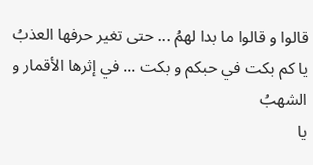قالوا و قالوا ما بدا لهمُ ... حتى تغير حرفها العذبُ
يا كم بكت في حبكم و بكت ... في إثرها الأقمار و الشهبُ
يا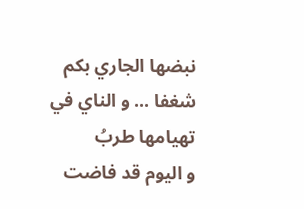نبضها الجاري بكم شغفا ... و الناي في تهيامها طربُ
و اليوم قد فاضت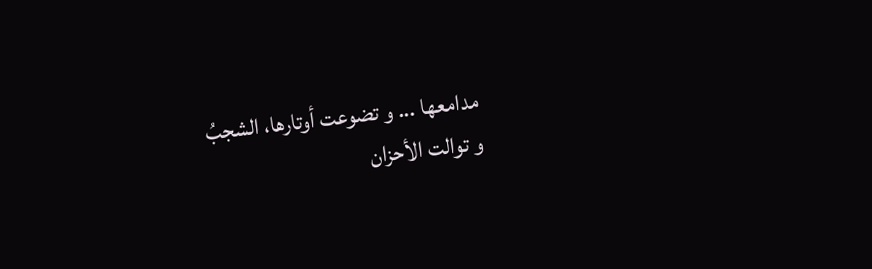مدامعها ... و تضوعت أوتارها، الشجبُ
و توالت الأحزان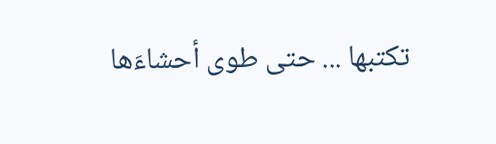تكتبها ... حتى طوى أحشاءَها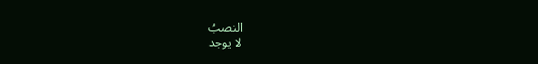النصبُ
لا يوجد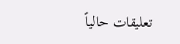تعليقات حالياً